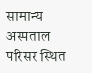सामान्य अस्पताल परिसर स्थित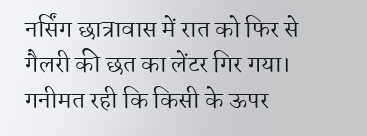नर्सिंग छात्रावास में रात को फिर से गैलरी की छत का लेंटर गिर गया। गनीमत रही कि किसी के ऊपर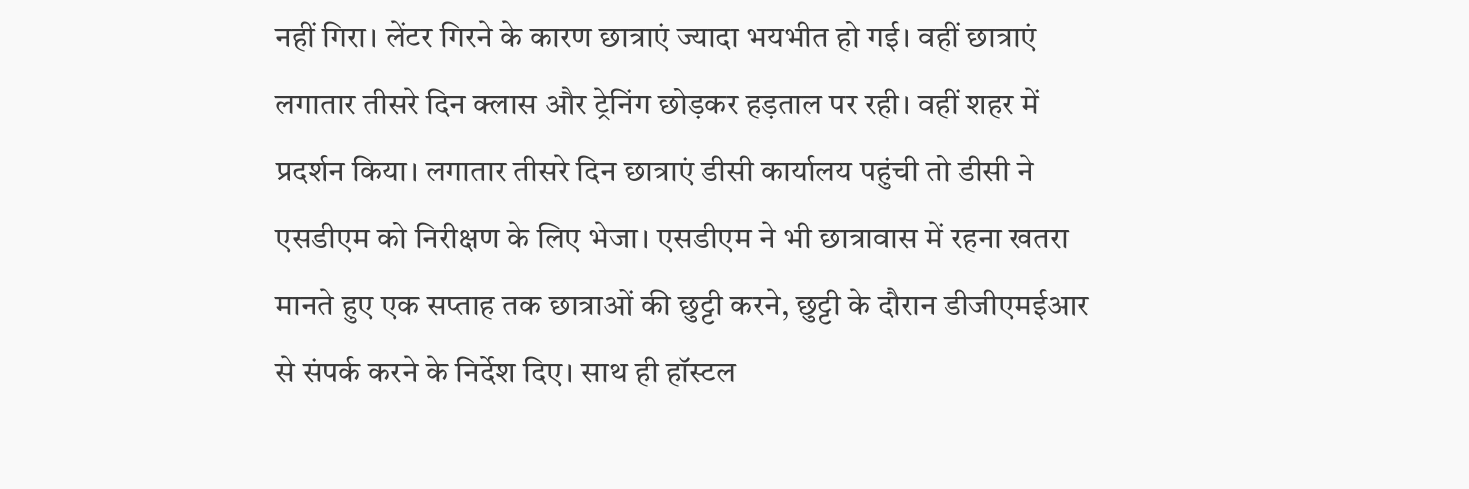नहीं गिरा। लेंटर गिरने के कारण छात्राएं ज्यादा भयभीत हो गई। वहीं छात्राएं लगातार तीसरे दिन क्लास और ट्रेनिंग छोड़कर हड़ताल पर रही। वहीं शहर में प्रदर्शन किया। लगातार तीसरे दिन छात्राएं डीसी कार्यालय पहुंची तो डीसी ने एसडीएम को निरीक्षण के लिए भेजा। एसडीएम ने भी छात्रावास में रहना खतरा मानते हुए एक सप्ताह तक छात्राओं की छुट्टी करने, छुट्टी के दौरान डीजीएमईआर से संपर्क करने के निर्देश दिए। साथ ही हॉस्टल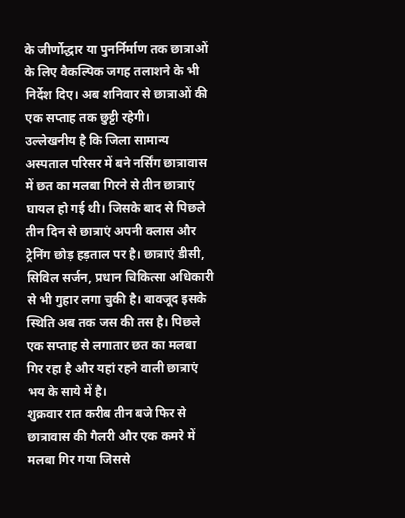के जीर्णोद्धार या पुनर्निर्माण तक छात्राओं के लिए वैकल्पिक जगह तलाशने के भी निर्देश दिए। अब शनिवार से छात्राओं की एक सप्ताह तक छुट्टी रहेगी।
उल्लेखनीय है कि जिला सामान्य अस्पताल परिसर में बने नर्सिंग छात्रावास में छत का मलबा गिरने से तीन छात्राएं घायल हो गई थी। जिसके बाद से पिछले तीन दिन से छात्राएं अपनी क्लास और ट्रेनिंग छोड़ हड़ताल पर है। छात्राएं डीसी, सिविल सर्जन, प्रधान चिकित्सा अधिकारी से भी गुहार लगा चुकी है। बावजूद इसके स्थिति अब तक जस की तस है। पिछले एक सप्ताह से लगातार छत का मलबा गिर रहा है और यहां रहने वाली छात्राएं भय के साये में है।
शुक्रवार रात करीब तीन बजे फिर से छात्रावास की गैलरी और एक कमरे में मलबा गिर गया जिससे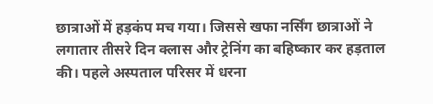छात्राओं में हड़कंप मच गया। जिससे खफा नर्सिंग छात्राओं ने लगातार तीसरे दिन क्लास और ट्रेनिंग का बहिष्कार कर हड़ताल की। पहले अस्पताल परिसर में धरना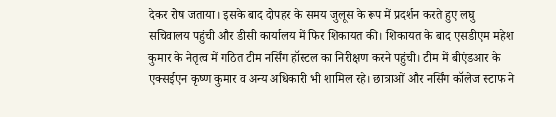देकर रोष जताया। इसके बाद दोपहर के समय जुलूस के रूप में प्रदर्शन करते हुए लघु सचिवालय पहुंची और डीसी कार्यालय में फिर शिकायत की। शिकायत के बाद एसडीएम महेश कुमार के नेतृत्व में गठित टीम नर्सिंग हॉस्टल का निरीक्षण करने पहुंची। टीम में बीएंडआर के एक्सईएन कृष्ण कुमार व अन्य अधिकारी भी शामिल रहे। छात्राओं और नर्सिंग कॉलेज स्टाफ ने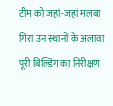टीम को जहां-जहां मलबा गिरा उन स्थानों के अलावा पूरी बिल्डिंग का निरीक्षण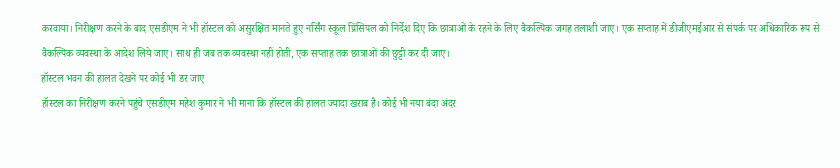करवाया। निरीक्षण करने के बाद एसडीएम ने भी हॉस्टल को असुरक्षित मानते हुए नर्सिंग स्कूल प्रिंसिपल को निर्देश दिए कि छात्राओं के रहने के लिए वैकल्पिक जगह तलाशी जाए। एक सप्ताह में डीजीएमईआर से संपर्क पर अधिकारिक रूप से वैकल्पिक व्यवस्था के आदेश लिये जाए। साथ ही जब तक व्यवस्था नहीं होती, एक सप्ताह तक छात्राओं की छुट्टी कर दी जाए।
हॉस्टल भवन की हालत देखने पर कोई भी डर जाए
हॉस्टल का निरीक्षण करने पहुंचे एसडीएम महेश कुमार ने भी माना कि हॉस्टल की हालत ज्यादा खराब है। कोई भी नया बंदा अंदर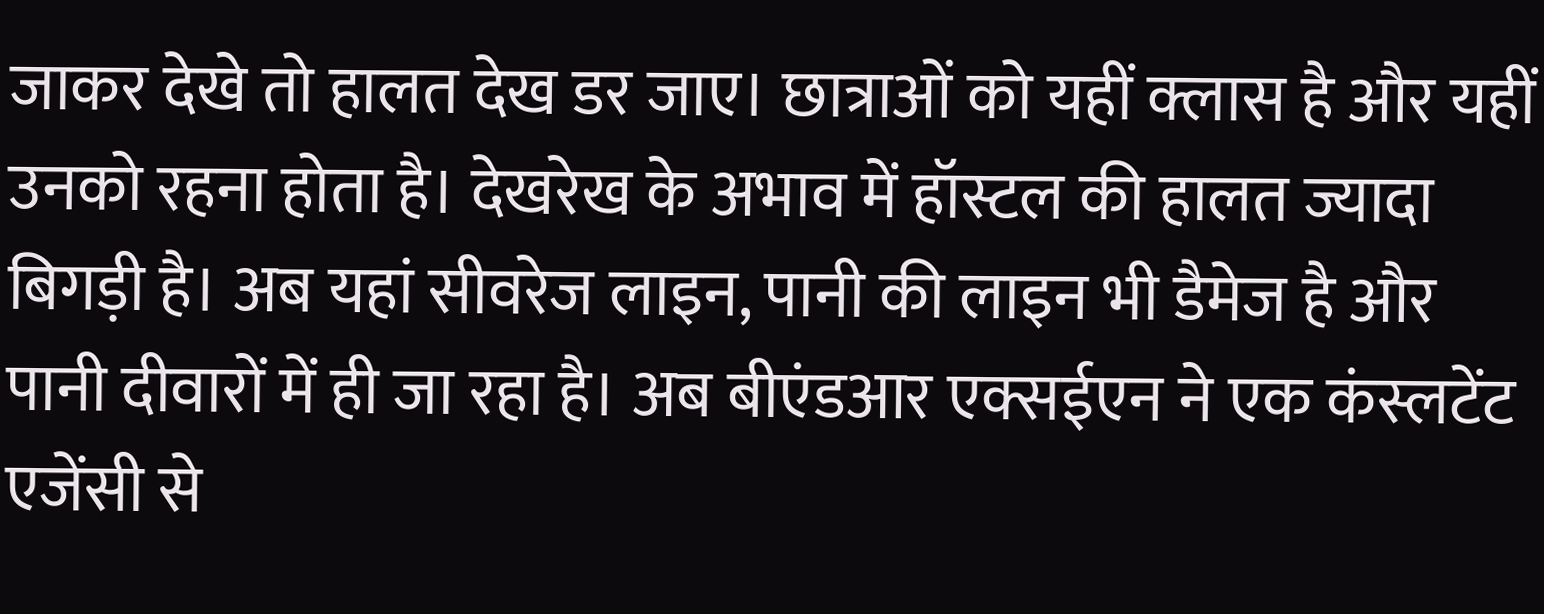जाकर देखे तो हालत देख डर जाए। छात्राओं को यहीं क्लास है और यहीं उनको रहना होता है। देखरेख के अभाव में हॉस्टल की हालत ज्यादा बिगड़ी है। अब यहां सीवरेज लाइन, पानी की लाइन भी डैमेज है और पानी दीवारों में ही जा रहा है। अब बीएंडआर एक्सईएन ने एक कंस्लटेंट एजेंसी से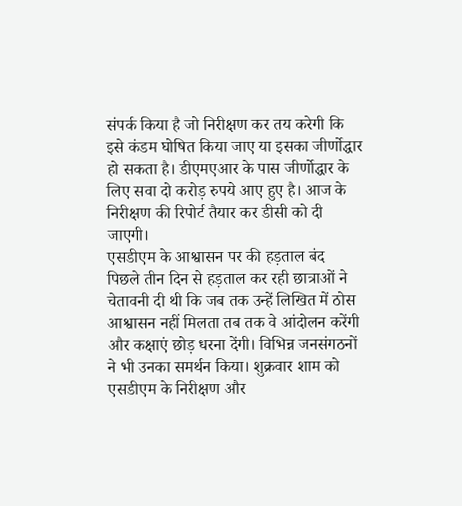संपर्क किया है जो निरीक्षण कर तय करेगी कि इसे कंडम घोषित किया जाए या इसका जीर्णोद्धार हो सकता है। डीएमएआर के पास जीर्णोद्धार के लिए सवा दो करोड़ रुपये आए हुए है। आज के निरीक्षण की रिपोर्ट तैयार कर डीसी को दी जाएगी।
एसडीएम के आश्वासन पर की हड़ताल बंद
पिछले तीन दिन से हड़ताल कर रही छात्राओं ने चेतावनी दी थी कि जब तक उन्हें लिखित में ठोस आश्वासन नहीं मिलता तब तक वे आंदोलन करेंगी और कक्षाएं छोड़ धरना देंगी। विभिन्न जनसंगठनों ने भी उनका समर्थन किया। शुक्रवार शाम को एसडीएम के निरीक्षण और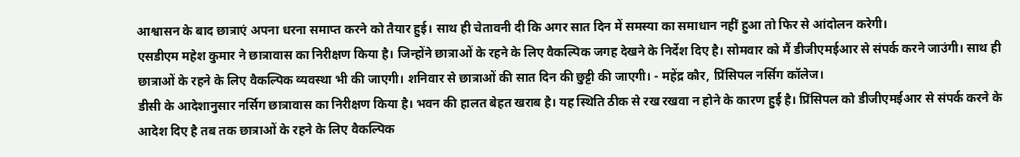आश्वासन के बाद छात्राएं अपना धरना समाप्त करने को तैयार हुई। साथ ही चेतावनी दी कि अगर सात दिन में समस्या का समाधान नहीं हुआ तो फिर से आंदोलन करेगी।
एसडीएम महेश कुमार ने छात्रावास का निरीक्षण किया है। जिन्होंने छात्राओं के रहने के लिए वैकल्पिक जगह देखने के निर्देश दिए है। सोमवार को मैं डीजीएमईआर से संपर्क करने जाउंगी। साथ ही छात्राओं के रहने के लिए वैकल्पिक व्यवस्था भी की जाएगी। शनिवार से छात्राओं की सात दिन की छुट्टी की जाएगी। - महेंद्र कौर, प्रिंसिपल नर्सिग कॉलेज।
डीसी के आदेशानुसार नर्सिग छात्रावास का निरीक्षण किया है। भवन की हालत बेहत खराब है। यह स्थिति ठीक से रख रखवा न होने के कारण हुर्ई है। प्रिंसिपल को डीजीएमईआर से संपर्क करने के आदेश दिए है तब तक छात्राओं के रहने के लिए वैकल्पिक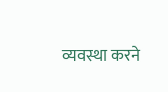व्यवस्था करने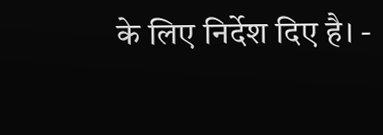के लिए निर्देश दिए है। -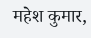महेश कुमार,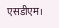एसडीएम।